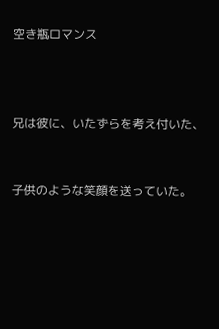空き瓶ロマンス



兄は彼に、いたずらを考え付いた、


子供のような笑顔を送っていた。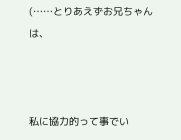(……とりあえずお兄ちゃんは、



私に協力的って事でい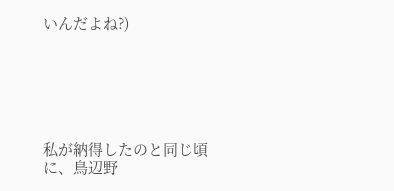いんだよね?)






私が納得したのと同じ頃に、鳥辺野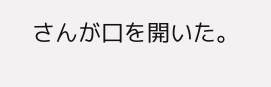さんが口を開いた。